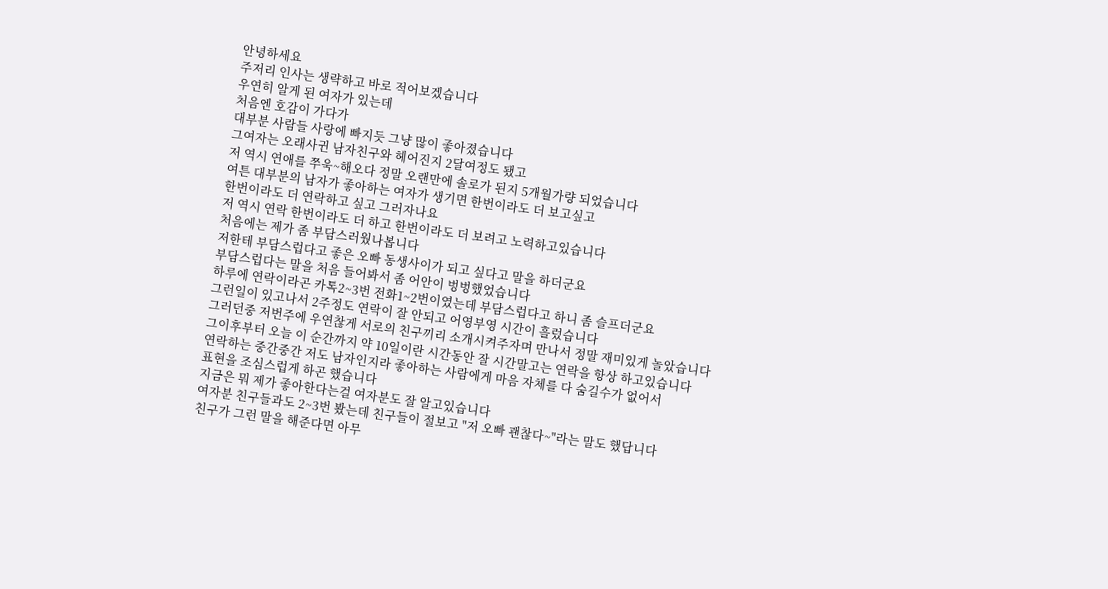안녕하세요
주저리 인사는 생략하고 바로 적어보겠습니다
우연히 알게 된 여자가 있는데
처음엔 호감이 가다가
대부분 사람들 사랑에 빠지듯 그냥 많이 좋아졌습니다
그여자는 오래사귄 남자친구와 헤어진지 2달여정도 됐고
저 역시 연애를 쭈욱~해오다 정말 오랜만에 솔로가 된지 5개월가량 되었습니다
여튼 대부분의 남자가 좋아하는 여자가 생기면 한번이라도 더 보고싶고
한번이라도 더 연락하고 싶고 그러자나요
저 역시 연락 한번이라도 더 하고 한번이라도 더 보려고 노력하고있습니다
처음에는 제가 좀 부담스러웠나봅니다
저한테 부담스럽다고 좋은 오빠 동생사이가 되고 싶다고 말을 하더군요
부담스럽다는 말을 처음 들어봐서 좀 어안이 벙벙했었습니다
하루에 연락이라곤 카톡2~3번 전화1~2번이였는데 부담스럽다고 하니 좀 슬프더군요
그런일이 있고나서 2주정도 연락이 잘 안되고 어영부영 시간이 흘렀습니다
그러던중 저번주에 우연찮게 서로의 친구끼리 소개시켜주자며 만나서 정말 재미있게 놀았습니다
그이후부터 오늘 이 순간까지 약 10일이란 시간동안 잘 시간말고는 연락을 항상 하고있습니다
연락하는 중간중간 저도 남자인지라 좋아하는 사람에게 마음 자체를 다 숨길수가 없어서
표현을 조심스럽게 하곤 했습니다
지금은 뭐 제가 좋아한다는걸 여자분도 잘 알고있습니다
여자분 친구들과도 2~3번 봤는데 친구들이 절보고 "저 오빠 괜찮다~"라는 말도 했답니다
친구가 그런 말을 해준다면 아무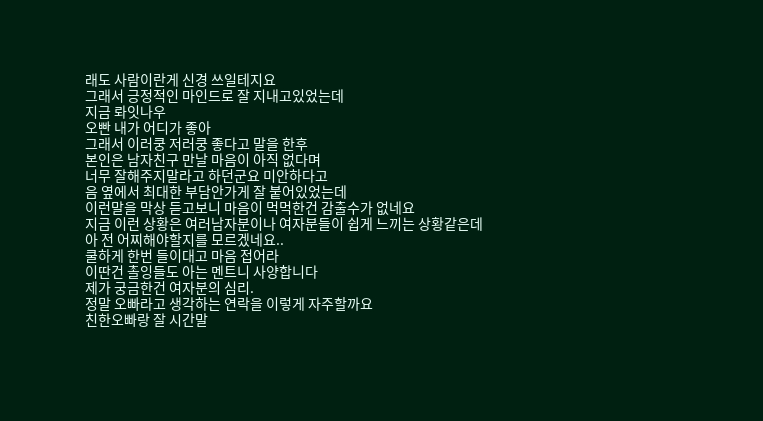래도 사람이란게 신경 쓰일테지요
그래서 긍정적인 마인드로 잘 지내고있었는데
지금 롸잇나우
오빤 내가 어디가 좋아
그래서 이러쿵 저러쿵 좋다고 말을 한후
본인은 남자친구 만날 마음이 아직 없다며
너무 잘해주지말라고 하던군요 미안하다고
음 옆에서 최대한 부담안가게 잘 붙어있었는데
이런말을 막상 듣고보니 마음이 먹먹한건 감출수가 없네요
지금 이런 상황은 여러남자분이나 여자분들이 쉽게 느끼는 상황같은데
아 전 어찌해야할지를 모르겠네요..
쿨하게 한번 들이대고 마음 접어라
이딴건 촐잉들도 아는 멘트니 사양합니다
제가 궁금한건 여자분의 심리.
정말 오빠라고 생각하는 연락을 이렇게 자주할까요
친한오빠랑 잘 시간말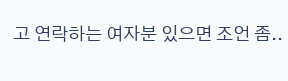고 연락하는 여자분 있으면 조언 좀..